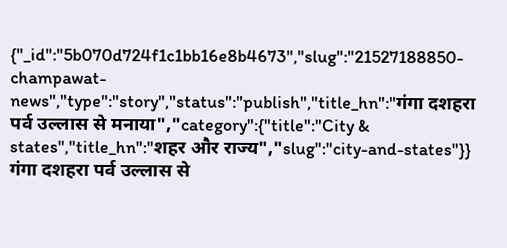{"_id":"5b070d724f1c1bb16e8b4673","slug":"21527188850-champawat-news","type":"story","status":"publish","title_hn":"गंगा दशहरा पर्व उल्लास से मनाया","category":{"title":"City & states","title_hn":"शहर और राज्य","slug":"city-and-states"}}
गंगा दशहरा पर्व उल्लास से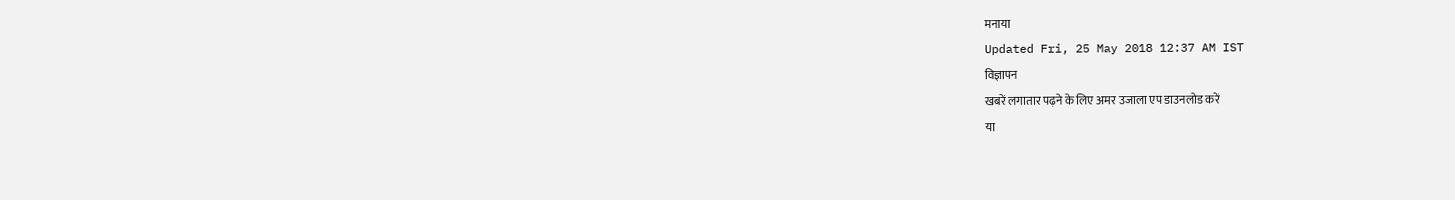मनाया
Updated Fri, 25 May 2018 12:37 AM IST
विज्ञापन
खबरें लगातार पढ़ने के लिए अमर उजाला एप डाउनलोड करें
या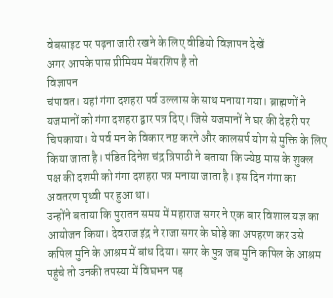वेबसाइट पर पढ़ना जारी रखने के लिए वीडियो विज्ञापन देखें
अगर आपके पास प्रीमियम मेंबरशिप है तो
विज्ञापन
चंपावत। यहां गंगा दशहरा पर्व उल्लास के साथ मनाया गया। ब्राह्मणों ने यजमानों को गंगा दशहरा द्वार पत्र दिए। जिसे यजमानों ने घर की देहरी पर चिपकाया। ये पर्व मन के विकार नष्ट करने और कालसर्प योग से मुक्ति के लिए किया जाता है। पंडित दिनेश चंद्र त्रिपाठी ने बताया कि ज्येष्ठ मास के शुक्ल पक्ष की दशमी को गंगा दशहरा पत्र मनाया जाता है। इस दिन गंगा का अवतरण पृथ्वी पर हुआ था।
उन्होंने बताया कि पुरातन समय में महाराज सगर ने एक बार विशाल यज्ञ का आयोजन किया। देवराज इंद्र ने राजा सगर के घोड़े का अपहरण कर उसे कपिल मुनि के आश्रम में बांध दिया। सगर के पुत्र जब मुनि कपिल के आश्रम पहुंचे तो उनकी तपस्या में विघभन पड़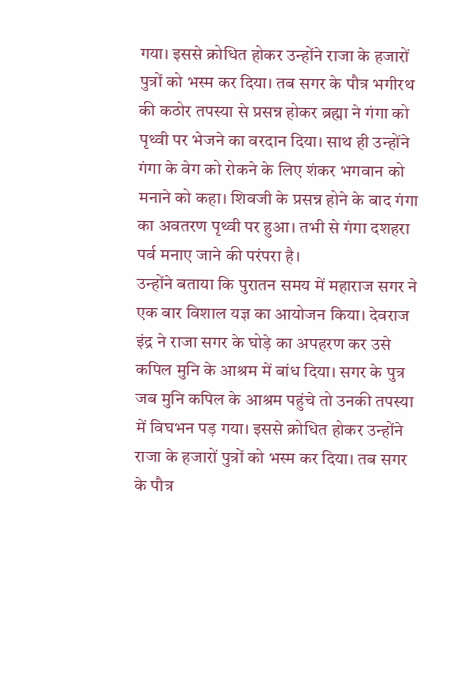गया। इससे क्रोधित होकर उन्होंने राजा के हजारों पुत्रों को भस्म कर दिया। तब सगर के पौत्र भगीरथ की कठोर तपस्या से प्रसन्न होकर ब्रह्मा ने गंगा को पृथ्वी पर भेजने का वरदान दिया। साथ ही उन्होंने गंगा के वेग को रोकने के लिए शंकर भगवान को मनाने को कहा। शिवजी के प्रसन्न होने के बाद गंगा का अवतरण पृथ्वी पर हुआ। तभी से गंगा दशहरा पर्व मनाए जाने की परंपरा है।
उन्होंने बताया कि पुरातन समय में महाराज सगर ने एक बार विशाल यज्ञ का आयोजन किया। देवराज इंद्र ने राजा सगर के घोड़े का अपहरण कर उसे कपिल मुनि के आश्रम में बांध दिया। सगर के पुत्र जब मुनि कपिल के आश्रम पहुंचे तो उनकी तपस्या में विघभन पड़ गया। इससे क्रोधित होकर उन्होंने राजा के हजारों पुत्रों को भस्म कर दिया। तब सगर के पौत्र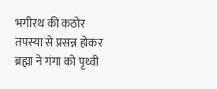भगीरथ की कठोर तपस्या से प्रसन्न होकर ब्रह्मा ने गंगा को पृथ्वी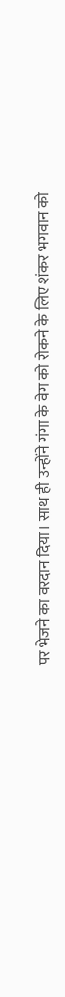पर भेजने का वरदान दिया। साथ ही उन्होंने गंगा के वेग को रोकने के लिए शंकर भगवान को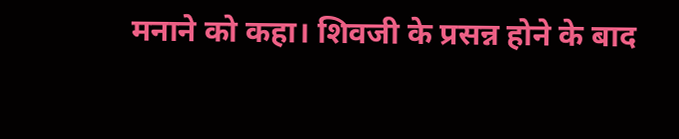मनाने को कहा। शिवजी के प्रसन्न होने के बाद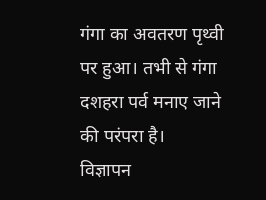गंगा का अवतरण पृथ्वी पर हुआ। तभी से गंगा दशहरा पर्व मनाए जाने की परंपरा है।
विज्ञापन